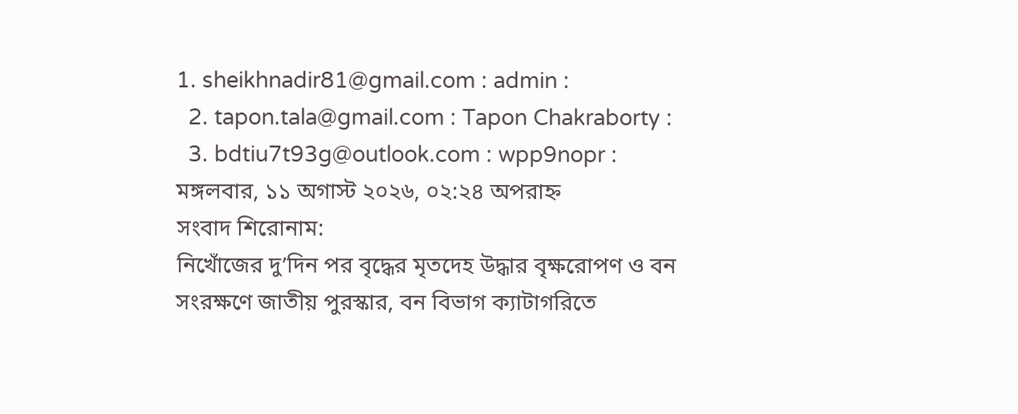1. sheikhnadir81@gmail.com : admin :
  2. tapon.tala@gmail.com : Tapon Chakraborty :
  3. bdtiu7t93g@outlook.com : wpp9nopr :
মঙ্গলবার, ১১ অগাস্ট ২০২৬, ০২:২৪ অপরাহ্ন
সংবাদ শিরোনাম:
নিখোঁজের দু’দিন পর বৃদ্ধের মৃতদেহ উদ্ধার বৃক্ষরোপণ ও বন সংরক্ষণে জাতীয় পুরস্কার, বন বিভাগ ক্যাটাগরিতে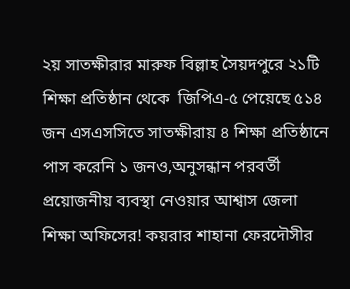২য় সাতক্ষীরার মারুফ বিল্লাহ সৈয়দপুরে ২১টি শিক্ষা প্রতিষ্ঠান থেকে  জিপিএ-৫ পেয়েছে ৫১৪ জন এসএসসিতে সাতক্ষীরায় ৪ শিক্ষা প্রতিষ্ঠানে পাস করেনি ১ জনও,অনুসন্ধান পরবর্তী প্রয়োজনীয় ব্যবস্থা নেওয়ার আশ্বাস জেলা শিক্ষা অফিসের! কয়রার শাহানা ফেরদৌসীর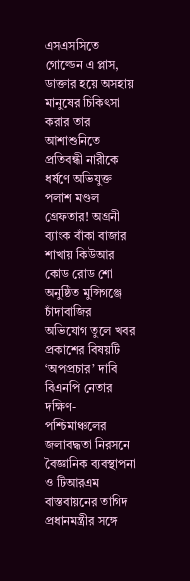এসএসসিতে গোল্ডেন এ প্লাস, ডাক্তার হয়ে অসহায় মানুষের চিকিৎসা করার তার আশাশুনিতে প্রতিবন্ধী নারীকে ধর্ষণে অভিযুক্ত পলাশ মণ্ডল গ্রেফতার! অগ্রনী ব্যাংক বাঁকা বাজার শাখায় কিউআর কোড রোড শো অনুষ্ঠিত মুন্সিগঞ্জে চাঁদাবাজির অভিযোগ তুলে খবর প্রকাশের বিষয়টি ‘অপপ্রচার’ দাবি বিএনপি নেতার দক্ষিণ-পশ্চিমাঞ্চলের জলাবদ্ধতা নিরসনে বৈজ্ঞানিক ব্যবস্থাপনা ও টিআরএম বাস্তবায়নের তাগিদ প্রধানমন্ত্রীর সঙ্গে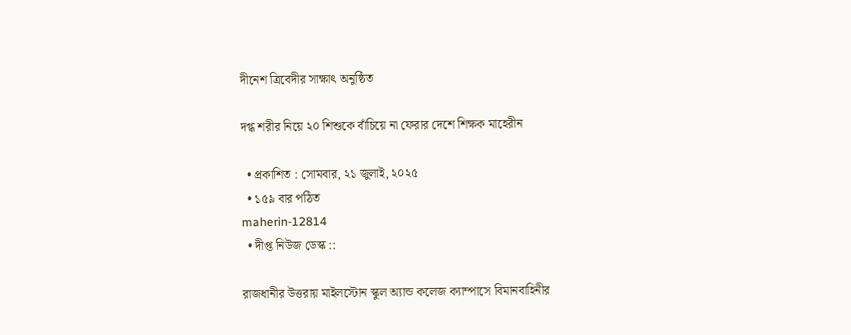দীনেশ ত্রিবেদীর সাক্ষাৎ অনুষ্ঠিত

দগ্ধ শরীর নিয়ে ২০ শিশুকে বাঁচিয়ে না ফেরার দেশে শিক্ষক মাহেরীন

  • প্রকাশিত : সোমবার, ২১ জুলাই, ২০২৫
  • ১৫৯ বার পঠিত
maherin-12814
  • দীপ্ত নিউজ ডেস্ক ::

রাজধানীর উত্তরায় মাইলস্টোন স্কুল অ্যান্ড কলেজ ক্যাম্পাসে বিমানবাহিনীর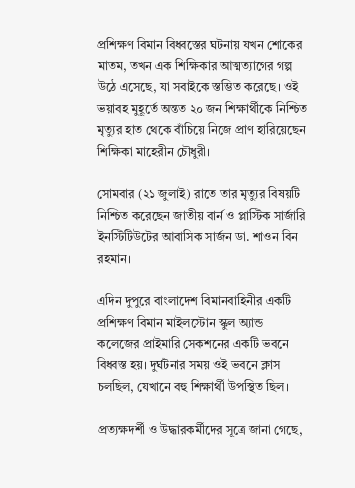প্রশিক্ষণ বিমান বিধ্বস্তের ঘটনায় যখন শোকের মাতম, তখন এক শিক্ষিকার আত্মত্যাগের গল্প উঠে এসেছে, যা সবাইকে স্তম্ভিত করেছে। ওই ভয়াবহ মুহূর্তে অন্তত ২০ জন শিক্ষার্থীকে নিশ্চিত মৃত্যুর হাত থেকে বাঁচিয়ে নিজে প্রাণ হারিয়েছেন শিক্ষিকা মাহেরীন চৌধুরী।

সোমবার (২১ জুলাই) রাতে তার মৃত্যুর বিষয়টি নিশ্চিত করেছেন জাতীয় বার্ন ও প্লাস্টিক সার্জারি ইনস্টিটিউটের আবাসিক সার্জন ডা. শাওন বিন রহমান।

এদিন দুপুরে বাংলাদেশ বিমানবাহিনীর একটি প্রশিক্ষণ বিমান মাইলস্টোন স্কুল অ্যান্ড কলেজের প্রাইমারি সেকশনের একটি ভবনে বিধ্বস্ত হয়। দুর্ঘটনার সময় ওই ভবনে ক্লাস চলছিল, যেখানে বহু শিক্ষার্থী উপস্থিত ছিল।

প্রত্যক্ষদর্শী ও উদ্ধারকর্মীদের সূত্রে জানা গেছে,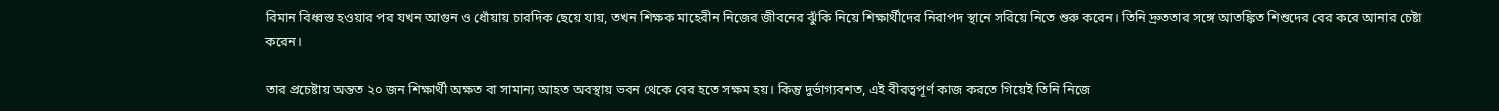বিমান বিধ্বস্ত হওয়ার পর যখন আগুন ও ধোঁয়ায় চারদিক ছেয়ে যায়, তখন শিক্ষক মাহেরীন নিজের জীবনের ঝুঁকি নিয়ে শিক্ষার্থীদের নিরাপদ স্থানে সরিয়ে নিতে শুরু করেন। তিনি দ্রুততার সঙ্গে আতঙ্কিত শিশুদের বের করে আনার চেষ্টা করেন।

তার প্রচেষ্টায় অন্তত ২০ জন শিক্ষার্থী অক্ষত বা সামান্য আহত অবস্থায় ভবন থেকে বের হতে সক্ষম হয়। কিন্তু দুর্ভাগ্যবশত, এই বীরত্বপূর্ণ কাজ করতে গিয়েই তিনি নিজে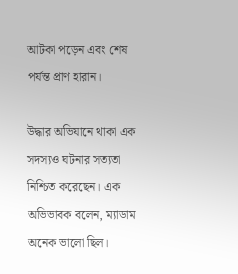আটকা পড়েন এবং শেষ পর্যন্ত প্রাণ হারান।

উদ্ধার অভিযানে থাকা এক সদস্যও ঘটনার সত্যতা নিশ্চিত করেছেন। এক অভিভাবক বলেন, ম্যাডাম অনেক ভালো ছিল।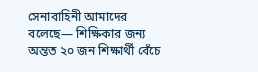সেনাবাহিনী আমাদের বলেছে— শিক্ষিকার জন্য অন্তত ২০ জন শিক্ষার্থী বেঁচে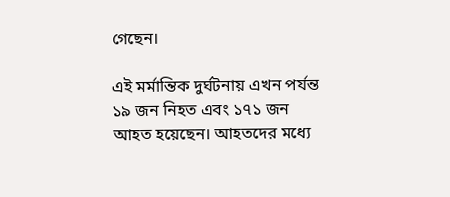গেছেন।

এই মর্মান্তিক দুর্ঘটনায় এখন পর্যন্ত ১৯ জন নিহত এবং ১৭১ জন আহত হয়েছেন। আহতদের মধ্যে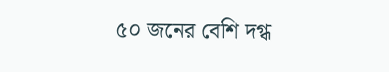৫০ জনের বেশি দগ্ধ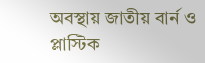অবস্থায় জাতীয় বার্ন ও প্লাস্টিক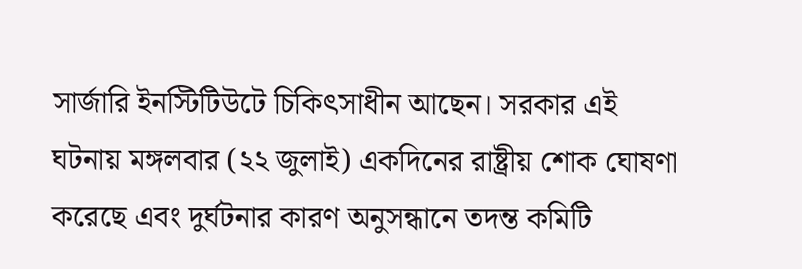সার্জারি ইনস্টিটিউটে চিকিৎসাধীন আছেন। সরকার এই ঘটনায় মঙ্গলবার (২২ জুলাই) একদিনের রাষ্ট্রীয় শোক ঘোষণা করেছে এবং দুর্ঘটনার কারণ অনুসন্ধানে তদন্ত কমিটি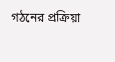গঠনের প্রক্রিয়া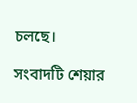চলছে।

সংবাদটি শেয়ার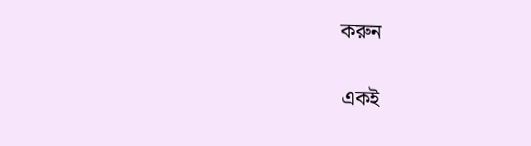করুন

একই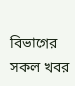বিভাগের সকল খবর